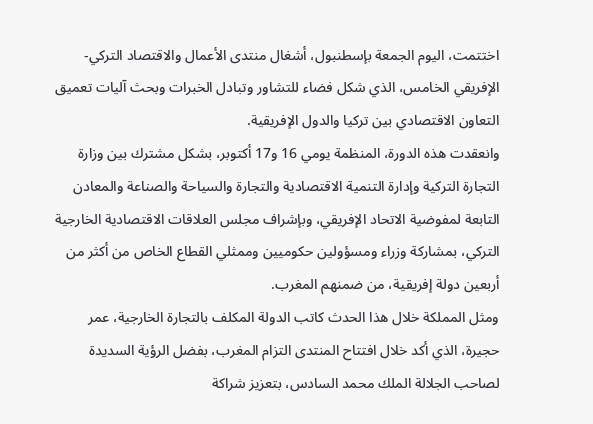اختتمت، اليوم الجمعة بإسطنبول، أشغال منتدى الأعمال والاقتصاد التركي-الإفريقي الخامس، الذي شكل فضاء للتشاور وتبادل الخبرات وبحث آليات تعميق التعاون الاقتصادي بين تركيا والدول الإفريقية.
وانعقدت هذه الدورة، المنظمة يومي 16 و17 أكتوبر، بشكل مشترك بين وزارة التجارة التركية وإدارة التنمية الاقتصادية والتجارة والسياحة والصناعة والمعادن التابعة لمفوضية الاتحاد الإفريقي، وبإشراف مجلس العلاقات الاقتصادية الخارجية التركي، بمشاركة وزراء ومسؤولين حكوميين وممثلي القطاع الخاص من أكثر من أربعين دولة إفريقية، من ضمنهم المغرب.
ومثل المملكة خلال هذا الحدث كاتب الدولة المكلف بالتجارة الخارجية، عمر حجيرة، الذي أكد خلال افتتاح المنتدى التزام المغرب، بفضل الرؤية السديدة لصاحب الجلالة الملك محمد السادس، بتعزيز شراكة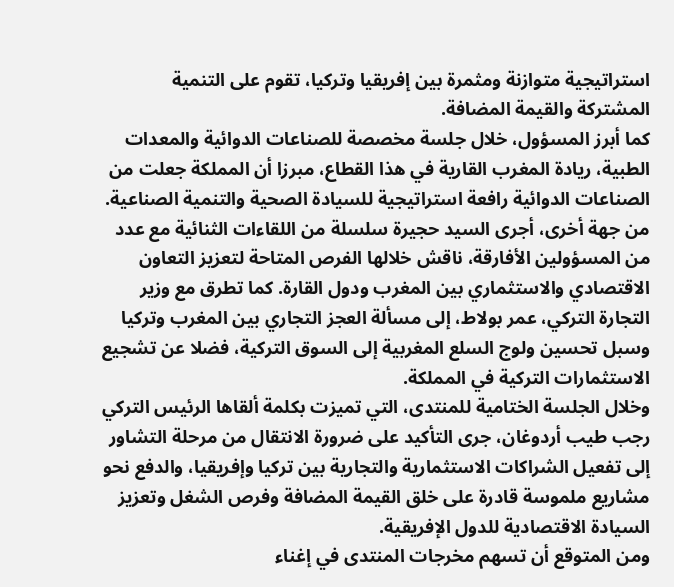استراتيجية متوازنة ومثمرة بين إفريقيا وتركيا، تقوم على التنمية المشتركة والقيمة المضافة.
كما أبرز المسؤول، خلال جلسة مخصصة للصناعات الدوائية والمعدات الطبية، ريادة المغرب القارية في هذا القطاع، مبرزا أن المملكة جعلت من الصناعات الدوائية رافعة استراتيجية للسيادة الصحية والتنمية الصناعية.
من جهة أخرى، أجرى السيد حجيرة سلسلة من اللقاءات الثنائية مع عدد من المسؤولين الأفارقة، ناقش خلالها الفرص المتاحة لتعزيز التعاون الاقتصادي والاستثماري بين المغرب ودول القارة. كما تطرق مع وزير التجارة التركي، عمر بولاط، إلى مسألة العجز التجاري بين المغرب وتركيا وسبل تحسين ولوج السلع المغربية إلى السوق التركية، فضلا عن تشجيع الاستثمارات التركية في المملكة.
وخلال الجلسة الختامية للمنتدى، التي تميزت بكلمة ألقاها الرئيس التركي رجب طيب أردوغان، جرى التأكيد على ضرورة الانتقال من مرحلة التشاور إلى تفعيل الشراكات الاستثمارية والتجارية بين تركيا وإفريقيا، والدفع نحو مشاريع ملموسة قادرة على خلق القيمة المضافة وفرص الشغل وتعزيز السيادة الاقتصادية للدول الإفريقية.
ومن المتوقع أن تسهم مخرجات المنتدى في إغناء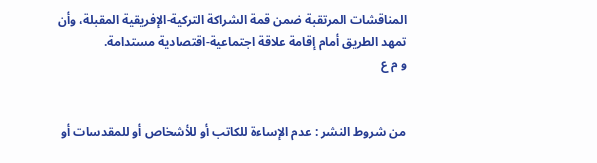المناقشات المرتقبة ضمن قمة الشراكة التركية-الإفريقية المقبلة، وأن تمهد الطريق أمام إقامة علاقة اجتماعية-اقتصادية مستدامة.
و م ع


من شروط النشر : عدم الإساءة للكاتب أو للأشخاص أو للمقدسات أو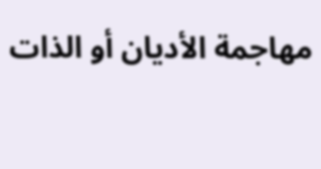مهاجمة الأديان أو الذات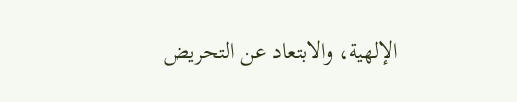الإلهية، والابتعاد عن التحريض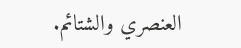العنصري والشتائم.